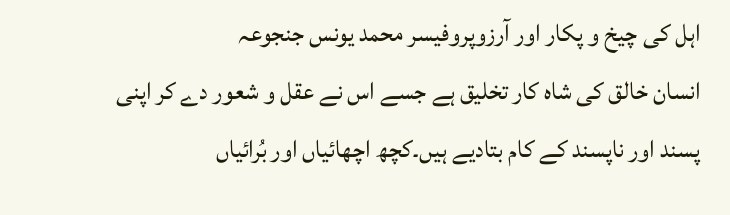اہل کی چیخ و پکار اور آرزوپروفیسر محمد یونس جنجوعہ
انسان خالق کی شاہ کار تخلیق ہے جسے اس نے عقل و شعور دے کر اپنی پسند اور ناپسند کے کام بتادیے ہیں۔کچھ اچھائیاں اور بُرائیاں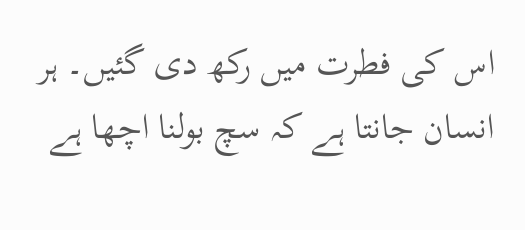اس کی فطرت میں رکھ دی گئیں۔ ہر انسان جانتا ہے کہ سچ بولنا اچھا ہے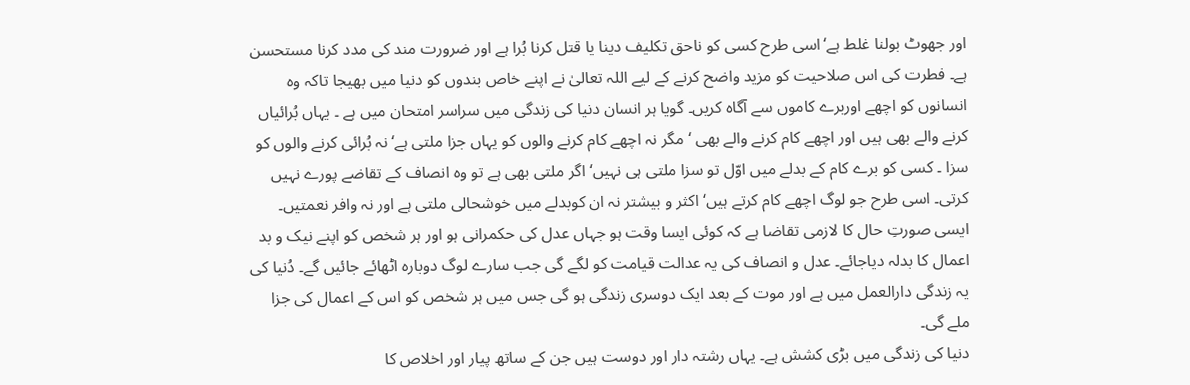اور جھوٹ بولنا غلط ہے‘اسی طرح کسی کو ناحق تکلیف دینا یا قتل کرنا بُرا ہے اور ضرورت مند کی مدد کرنا مستحسن ہے۔ فطرت کی اس صلاحیت کو مزید واضح کرنے کے لیے اللہ تعالیٰ نے اپنے خاص بندوں کو دنیا میں بھیجا تاکہ وہ انسانوں کو اچھے اوربرے کاموں سے آگاہ کریں۔ گویا ہر انسان دنیا کی زندگی میں سراسر امتحان میں ہے ۔ یہاں بُرائیاں کرنے والے بھی ہیں اور اچھے کام کرنے والے بھی ‘ مگر نہ اچھے کام کرنے والوں کو یہاں جزا ملتی ہے‘ نہ بُرائی کرنے والوں کو سزا ۔ کسی کو برے کام کے بدلے میں اوّل تو سزا ملتی ہی نہیں‘ اگر ملتی بھی ہے تو وہ انصاف کے تقاضے پورے نہیں کرتی۔ اسی طرح جو لوگ اچھے کام کرتے ہیں‘ اکثر و بیشتر نہ ان کوبدلے میں خوشحالی ملتی ہے اور نہ وافر نعمتیں۔ ایسی صورتِ حال کا لازمی تقاضا ہے کہ کوئی ایسا وقت ہو جہاں عدل کی حکمرانی ہو اور ہر شخص کو اپنے نیک و بد اعمال کا بدلہ دیاجائے۔ عدل و انصاف کی یہ عدالت قیامت کو لگے گی جب سارے لوگ دوبارہ اٹھائے جائیں گے۔ دُنیا کی یہ زندگی دارالعمل میں ہے اور موت کے بعد ایک دوسری زندگی ہو گی جس میں ہر شخص کو اس کے اعمال کی جزا ملے گی۔
دنیا کی زندگی میں بڑی کشش ہے۔ یہاں رشتہ دار اور دوست ہیں جن کے ساتھ پیار اور اخلاص کا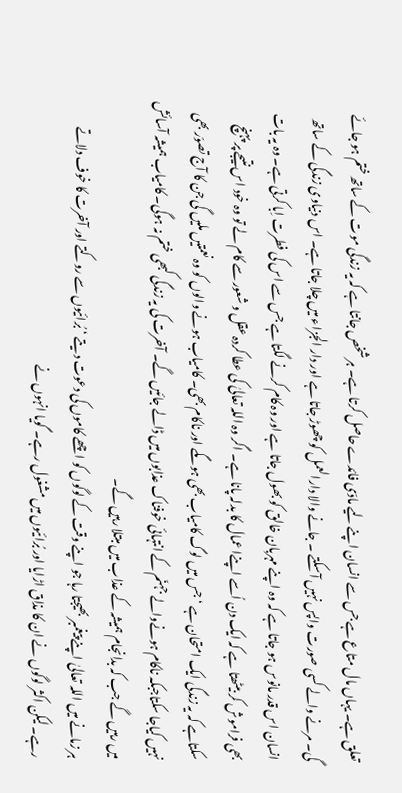تعلق ہے۔ یہاں مال متاع ہے جس سے انسان اپنے لیے مادّی فائدے حاصل کرتا ہے۔ ہر شخص جانتا ہے کہ یہ زندگی موت کے ساتھ ختم ہو جائے گی۔ مرنے والے کسی صورت واپس نہیں آ سکتے ۔ جانے والا دارالعمل کو چھوڑ جاتا ہے اور دار الجزاء میں چلا جاتا ہے۔ اس دنیاوی زندگی کے ساتھ انسان اس قدر مانوس ہو جاتا ہے کہ وہ اپنے مہربان خالق کو بھول جاتا ہے اور وہ کام کرنے لگتا ہے جس سے اس کی فطرت اِبا کرتی ہے۔ وہ یہ بات بھی فراموش کر بیٹھتا ہے کہ ایک دن اُسے اپنےا عمال کا بدلہ پانا ہے۔ اگر وہ اللہ تعالیٰ کی عطا کردہ عقل و شعور سے کام لے تو وہ خود اس نتیجے پر پہنچ سکتاہے کہ یہ زندگی ایک امتحان ہے ‘ جس میں لوگ کامیاب بھی ہوںگے اور ناکام بھی۔ کامیاب ہونے والوں کو وہ نعمتیں ملیں گی جن کا آج تصوّر بھی نہیں کیاجا سکتاجبکہ ناکام ہونےوالے جہنّم کے انتہائی خوفناک عذابوں میں ڈالے جائیں گے۔ آخرت کی یہ زندگی کبھی ختم نہ ہوگی۔ کامیاب ہمیشہ آسائش میں رہیں گے جب کہ بدانجام ہمیشہ کے عذاب میں مبتلا رہیں گے۔
ہر زمانے میں اللہ تعالیٰ اپنے پیغمبر بھیجتا رہا جو اپنے وقت کے لوگوں کو اچھے کاموں کی دعوت دیتے ‘ بُرائیوں سے روکتے اور آخرت کا خوف دلاتے رہے۔ لیکن اکثر لوگوں نے ان کا مذاق اڑایا اور بُرائیوں میں مشغول رہے۔ گویا انہوں نے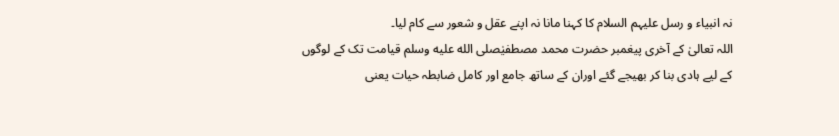نہ انبیاء و رسل علیہم السلام کا کہنا مانا نہ اپنے عقل و شعور سے کام لیا۔
اللہ تعالیٰ کے آخری پیغمبر حضرت محمد مصطفیٰصلى الله عليه وسلم قیامت تک کے لوگوں کے لیے ہادی بنا کر بھیجے گئے اوران کے ساتھ جامع اور کامل ضابطہ حیات یعنی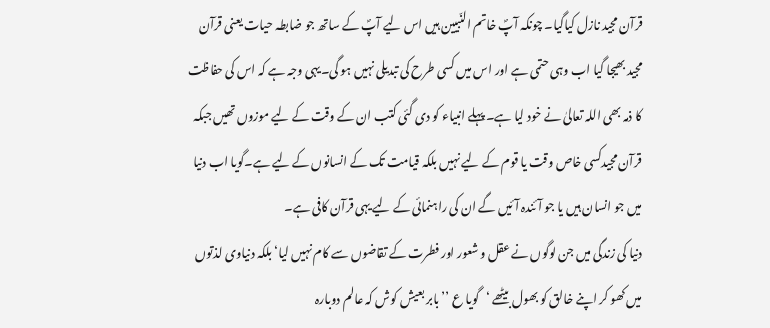قرآن مجید نازل کیاگیا۔ چونکہ آپؐ خاتم النّبیین ہیں اس لیے آپؐ کے ساتھ جو ضابطہ حیات یعنی قرآن مجید بھیجا گیا اب وہی حتمی ہے اور اس میں کسی طرح کی تبدیلی نہیں ہو گی۔یہی وجہ ہے کہ اس کی حفاظت کا ذمہ بھی اللہ تعالیٰ نے خود لیا ہے۔ پہلے انبیاء کو دی گئی کتب ان کے وقت کے لیے موزوں تھیں جبکہ قرآن مجیدکسی خاص وقت یا قوم کے لیے نہیں بلکہ قیامت تک کے انسانوں کے لیے ہے۔گویا اب دنیا میں جو انسان ہیں یا جو آئندہ آئیں گے ان کی راہنمائی کے لیے یہی قرآن کافی ہے۔
دنیا کی زندگی میں جن لوگوں نے عقل و شعور اور فطرت کے تقاضوں سے کام نہیں لیا‘بلکہ دنیاوی لذتوں میں کھو کر اپنے خالق کو بھول بیٹھے ‘گویا ع ’’بابر بعیش کوش کہ عالم دوبارہ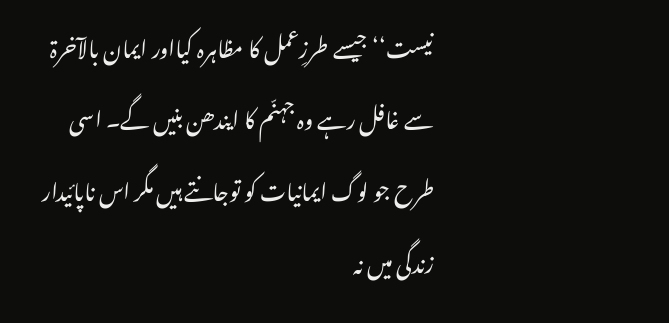نیست‘‘ جیسے طرزِعمل کا مظاہرہ کیااور ایمان بالآخرۃ سے غافل رہے وہ جہنّم کا ایندھن بنیں گے۔ اسی طرح جو لوگ ایمانیات کو توجانتے ہیں مگر اس ناپائیدار زندگی میں نہ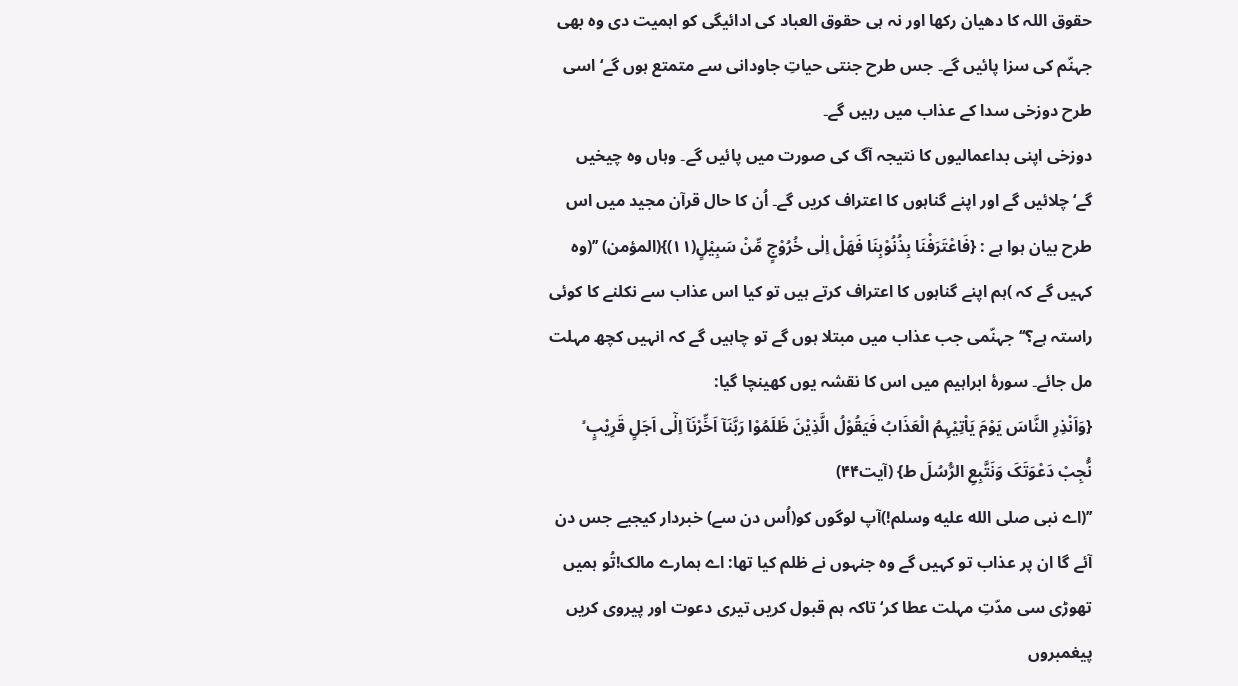حقوق اللہ کا دھیان رکھا اور نہ ہی حقوق العباد کی ادائیگی کو اہمیت دی وہ بھی جہنّم کی سزا پائیں گے۔ جس طرح جنتی حیاتِ جاودانی سے متمتع ہوں گے‘ اسی طرح دوزخی سدا کے عذاب میں رہیں گے۔
دوزخی اپنی بداعمالیوں کا نتیجہ آگ کی صورت میں پائیں گے۔ وہاں وہ چیخیں گے‘چلائیں گے اور اپنے گناہوں کا اعتراف کریں گے۔ اُن کا حال قرآن مجید میں اس طرح بیان ہوا ہے : {فَاعْتَرَفْنَا بِذُنُوْبِنَا فَھَلْ اِلٰی خُرُوْجٍ مِّنْ سَبِیْلٍ(۱۱)}(المؤمن) ’’(وہ کہیں گے کہ )ہم اپنے گناہوں کا اعتراف کرتے ہیں تو کیا اس عذاب سے نکلنے کا کوئی راستہ ہے؟‘‘ جہنّمی جب عذاب میں مبتلا ہوں گے تو چاہیں گے کہ انہیں کچھ مہلت مل جائے۔ سورۂ ابراہیم میں اس کا نقشہ یوں کھینچا گیا:
{وَاَنْذِرِ النَّاسَ یَوْمَ یَاْتِیْہِمُ الْعَذَابُ فَیَقُوْلُ الَّذِیْنَ ظَلَمُوْا رَبَّنَآ اَخِّرْنَآ اِلٰٓی اَجَلٍ قَرِیْبٍ ۙ نُّجِبْ دَعْوَتَکَ وَنَتَّبِعِ الرُّسُلَ ط} (آیت۴۴)
’’(اے نبی صلى الله عليه وسلم!)آپ لوگوں کو(اُس دن سے) خبردار کیجیے جس دن آئے گا ان پر عذاب تو کہیں گے وہ جنہوں نے ظلم کیا تھا: اے ہمارے مالک!تُو ہمیں تھوڑی سی مدّتِ مہلت عطا کر‘ تاکہ ہم قبول کریں تیری دعوت اور پیروی کریں پیغمبروں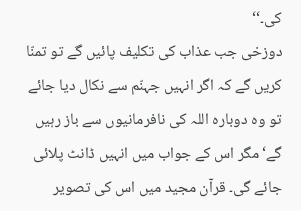کی۔‘‘
دوزخی جب عذاب کی تکلیف پائیں گے تو تمنّا کریں گے کہ اگر انہیں جہنّم سے نکال دیا جائے تو وہ دوبارہ اللہ کی نافرمانیوں سے باز رہیں گے‘ مگر اس کے جواب میں انہیں ڈانٹ پلائی جائے گی۔ قرآن مجید میں اس کی تصویر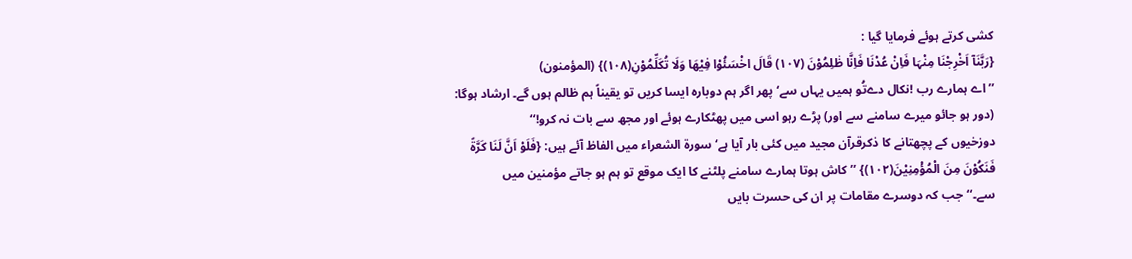کشی کرتے ہوئے فرمایا گیا :
{رَبَّنَآ اَخْرِجْنَا مِنْہَا فَاِنْ عُدْنَا فَاِنَّا ظٰلِمُوْنَ (۱۰۷) قَالَ اخْسَئُوْا فِیْھَا وَلَا تُکَلِّمُوْنِ(۱۰۸)} (المؤمنون)
’’اے ہمارے رب !نکال دےتُو ہمیں یہاں سے‘ پھر اگر ہم دوبارہ ایسا کریں تو یقیناً ہم ظالم ہوں گے۔ ارشاد ہوگا: (دور ہو جائو میرے سامنے سے اور) پڑے رہو اسی میں پھٹکارے ہوئے اور مجھ سے بات نہ کرو!‘‘
دوزخیوں کے پچھتانے کا ذکرقرآن مجید میں کئی بار آیا ہے‘سورۃ الشعراء میں الفاظ آئے ہیں: {فَلَوْ اَنَّ لَنَا کَرَّۃً فَنَکُوْنَ مِنَ الْمُؤْمِنِیْنَ(۱۰۲)} ’’کاش ہوتا ہمارے سامنے پلٹنے کا ایک موقع تو ہم ہو جاتے مؤمنین میں سے۔‘‘جب کہ دوسرے مقامات پر ان کی حسرت بایں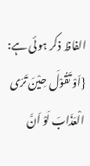الفاظ ذکر ہوئی ہے: {اَوْ تَقُوْلَ حِیْنَ تَرَی الْعَذَابَ لَوْ اَنَّ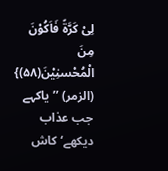لِیْ کَرَّۃً فَاَکُوْنَ مِنَ الْمُحْسنِیْنَ(۵۸)} (الزمر) ’’یاکہے جب عذاب دیکھے‘ کاش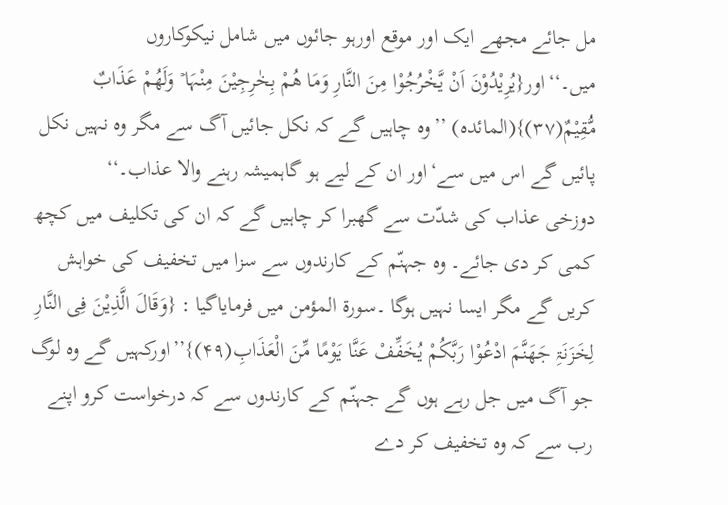مل جائے مجھے ایک اور موقع اورہو جائوں میں شامل نیکوکاروں میں۔‘‘اور{یُرِیْدُوْنَ اَنْ یَّخْرُجُوْا مِنَ النَّارِ وَمَا ھُمْ بِخٰرِجِیْنَ مِنْہَا ۡ وَلَھُمْ عَذَابٌ مُّقِیْمٌ(۳۷)}(المائدہ) ’’وہ چاہیں گے کہ نکل جائیں آگ سے مگر وہ نہیں نکل پائیں گے اس میں سے‘اور ان کے لیے ہو گاہمیشہ رہنے والا عذاب۔‘‘
دوزخی عذاب کی شدّت سے گھبرا کر چاہیں گے کہ ان کی تکلیف میں کچھ کمی کر دی جائے۔ وہ جہنّم کے کارندوں سے سزا میں تخفیف کی خواہش کریں گے مگر ایسا نہیں ہوگا ۔سورۃ المؤمن میں فرمایاگیا : {وَقَالَ الَّذِیْنَ فِی النَّارِ لِخَزَنَۃِ جَھَنَّمَ ادْعُوْا رَبَّکُمْ یُخَفِّفْ عَنَّا یَوْمًا مِّنَ الْعَذَابِ(۴۹)}’’اورکہیں گے وہ لوگ جو آگ میں جل رہے ہوں گے جہنّم کے کارندوں سے کہ درخواست کرو اپنے رب سے کہ وہ تخفیف کر دے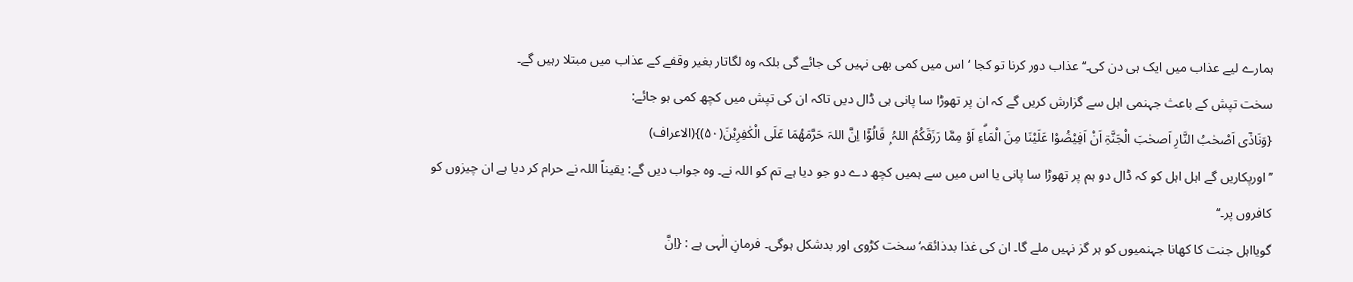ہمارے لیے عذاب میں ایک ہی دن کی۔‘‘ عذاب دور کرنا تو کجا ‘اس میں کمی بھی نہیں کی جائے گی بلکہ وہ لگاتار بغیر وقفے کے عذاب میں مبتلا رہیں گے۔
سخت تپش کے باعث جہنمی اہل سے گزارش کریں گے کہ ان پر تھوڑا سا پانی ہی ڈال دیں تاکہ ان کی تپش میں کچھ کمی ہو جائے:
{وَنَادٰٓی اَصْحٰبُ النَّارِ اَصحٰبَ الْجَنَّۃِ اَنْ اَفِیْضُوْا عَلَیْنَا مِنَ الْمَاۗءِ اَوْ مِمَّا رَزَقَکُمُ اللہُ ۭ قَالُوْٓا اِنَّ اللہَ حَرَّمَھُمَا عَلَی الْکٰفِرِیْنَ(۵۰)}(الاعراف)
’’اورپکاریں گے اہل اہل کو کہ ڈال دو ہم پر تھوڑا سا پانی یا اس میں سے ہمیں کچھ دے دو جو دیا ہے تم کو اللہ نے۔ وہ جواب دیں گے: یقیناً اللہ نے حرام کر دیا ہے ان چیزوں کو کافروں پر۔‘‘
گویااہل جنت کا کھانا جہنمیوں کو ہر گز نہیں ملے گا۔ ان کی غذا بدذائقہ‘ سخت کڑوی اور بدشکل ہوگی۔ فرمانِ الٰہی ہے : {اِنَّ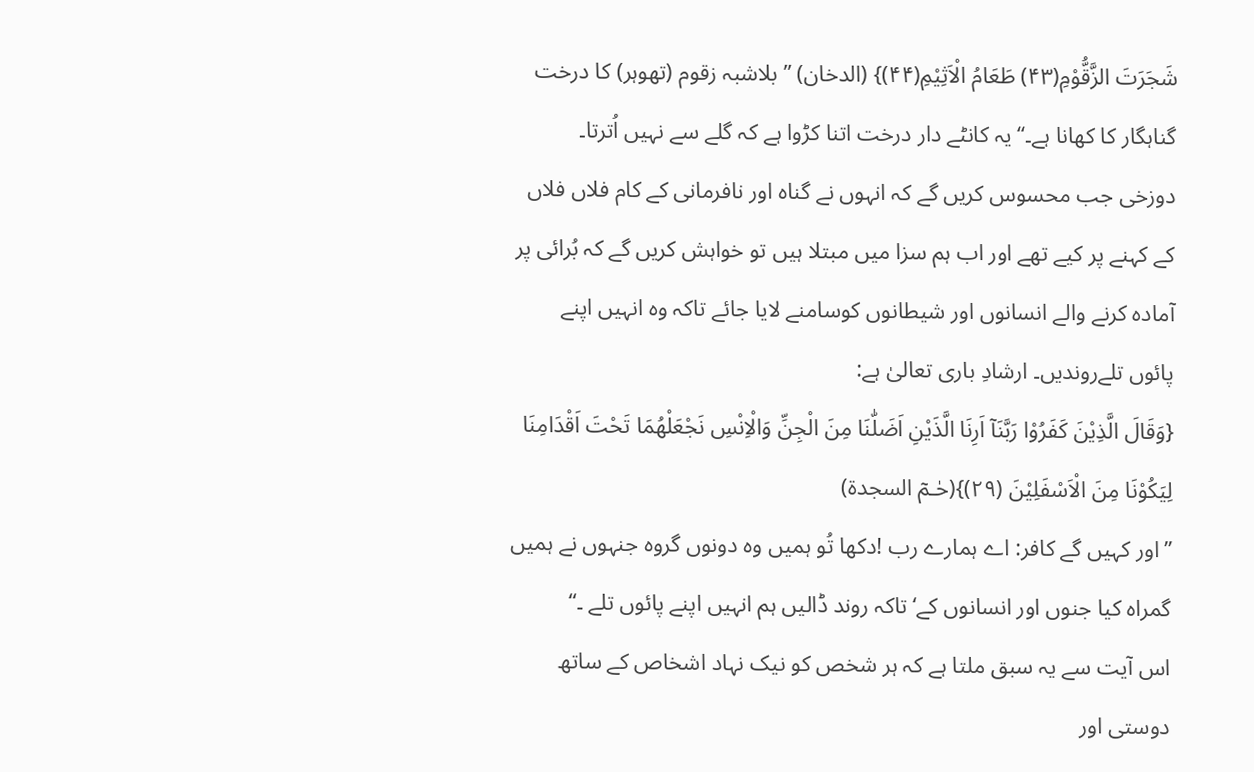شَجَرَتَ الزَّقُّوْمِ(۴۳) طَعَامُ الْاَثِیْمِ(۴۴)} (الدخان) ’’بلاشبہ زقوم (تھوہر) کا درخت گناہگار کا کھانا ہے۔‘‘ یہ کانٹے دار درخت اتنا کڑوا ہے کہ گلے سے نہیں اُترتا۔
دوزخی جب محسوس کریں گے کہ انہوں نے گناہ اور نافرمانی کے کام فلاں فلاں کے کہنے پر کیے تھے اور اب ہم سزا میں مبتلا ہیں تو خواہش کریں گے کہ بُرائی پر آمادہ کرنے والے انسانوں اور شیطانوں کوسامنے لایا جائے تاکہ وہ انہیں اپنے پائوں تلےروندیں۔ ارشادِ باری تعالیٰ ہے:
{وَقَالَ الَّذِیْنَ کَفَرُوْا رَبَّنَآ اَرِنَا الَّذَیْنِ اَضَلّٰنَا مِنَ الْجِنِّ وَالْاِنْسِ نَجْعَلْھُمَا تَحْتَ اَقْدَامِنَا لِیَکُوْنَا مِنَ الْاَسْفَلِیْنَ (۲۹)}(حٰـمٓ السجدۃ)
’’اور کہیں گے کافر: اے ہمارے رب !دکھا تُو ہمیں وہ دونوں گروہ جنہوں نے ہمیں گمراہ کیا جنوں اور انسانوں کے‘ تاکہ روند ڈالیں ہم انہیں اپنے پائوں تلے ۔‘‘
اس آیت سے یہ سبق ملتا ہے کہ ہر شخص کو نیک نہاد اشخاص کے ساتھ دوستی اور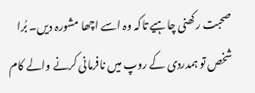صحبت رکھنی چاہیے تاکہ وہ اسے اچھا مشورہ دیں۔ بُرا شخص تو ہمدردی کے روپ میں نافرمانی کرنے والے کام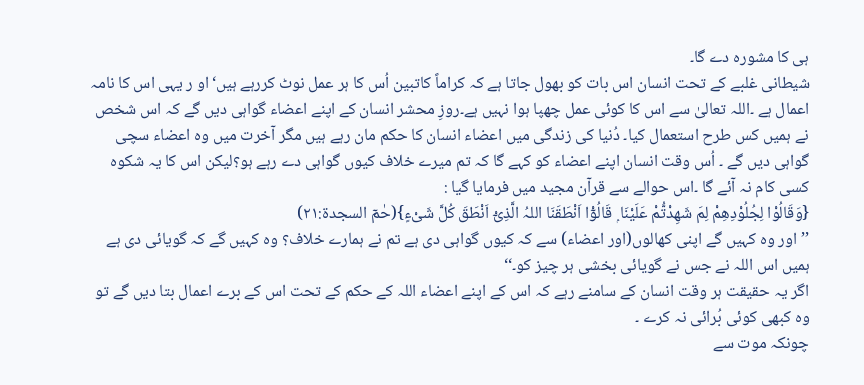ہی کا مشورہ دے گا۔
شیطانی غلبے کے تحت انسان اس بات کو بھول جاتا ہے کہ کراماً کاتبین اُس کا ہر عمل نوٹ کررہے ہیں‘او ر یہی اس کا نامہ اعمال ہے ۔اللہ تعالیٰ سے اس کا کوئی عمل چھپا ہوا نہیں ہے۔روزِ محشر انسان کے اپنے اعضاء گواہی دیں گے کہ اس شخص نے ہمیں کس طرح استعمال کیا۔ دُنیا کی زندگی میں اعضاء انسان کا حکم مان رہے ہیں مگر آخرت میں وہ اعضاء سچی گواہی دیں گے ۔ اُس وقت انسان اپنے اعضاء کو کہے گا کہ تم میرے خلاف کیوں گواہی دے رہے ہو؟لیکن اس کا یہ شکوہ کسی کام نہ آئے گا ۔اس حوالے سے قرآن مجید میں فرمایا گیا :
{وَقَالُوْا لِجُلُوْدِھِمْ لِمَ شَھِدْتُّمْ عَلَیْنَا ۭ قَالُوْٓا اَنْطَقَنَا اللہُ الَّذِیْٓ اَنْطَقَ کُلَّ شَیْءٍ}(حٰمٓ السجدۃ:۲۱)
’’اور وہ کہیں گے اپنی کھالوں(اور اعضاء) سے کہ کیوں گواہی دی ہے تم نے ہمارے خلاف؟ وہ کہیں گے کہ گویائی دی ہے ہمیں اس اللہ نے جس نے گویائی بخشی ہر چیز کو۔‘‘
اگر یہ حقیقت ہر وقت انسان کے سامنے رہے کہ اس کے اپنے اعضاء اللہ کے حکم کے تحت اس کے برے اعمال بتا دیں گے تو وہ کبھی کوئی بُرائی نہ کرے ۔
چونکہ موت سے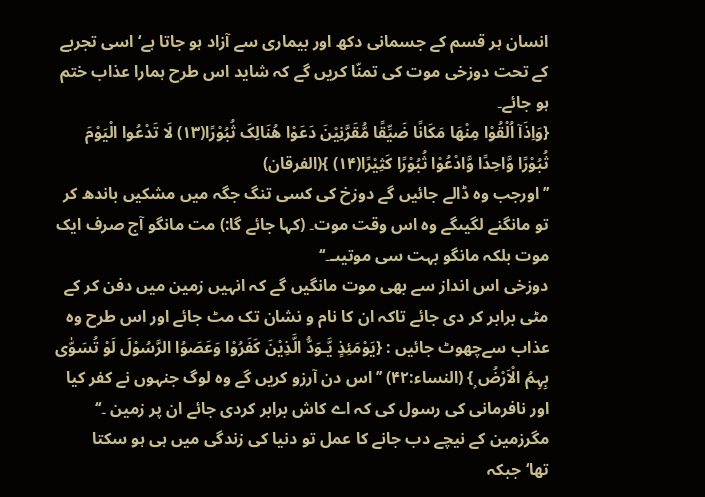انسان ہر قسم کے جسمانی دکھ اور بیماری سے آزاد ہو جاتا ہے‘ اسی تجربے کے تحت دوزخی موت کی تمنّا کریں گے کہ شاید اس طرح ہمارا عذاب ختم ہو جائے۔
{وَاِذَآ اُلْقُوْا مِنْھَا مَکَانًا ضَیِّقًا مُّقَرَّنِیْنَ دَعَوْا ھُنَالِکَ ثُبُوْرًا(۱۳) لَا تَدْعُوا الْیَوْمَ ثُبُوْرًا وَّاحِدًا وَّادْعُوْا ثُبُوْرًا کَثِیْرًا(۱۴) }(الفرقان)
’’اورجب وہ ڈالے جائیں گے دوزخ کی کسی تنگ جگہ میں مشکیں باندھ کر تو مانگنے لگیںگے وہ اس وقت موت۔ (کہا جائے گا:) مت مانگو آج صرف ایک موت بلکہ مانگو بہت سی موتیںـ۔‘‘
دوزخی اس انداز سے بھی موت مانگیں گے کہ انہیں زمین میں دفن کر کے مٹی برابر کر دی جائے تاکہ ان کا نام و نشان تک مٹ جائے اور اس طرح وہ عذاب سےچھوٹ جائیں : {یَوْمَئِذٍ یَّـوَدُّ الَّذِیْنَ کَفَرُوْا وَعَصَوُا الرَّسُوْلَ لَوْ تُسَوّٰی بِہِمُ الْاَرْضُ ۭ} (النساء:۴۲) ’’اس دن آرزو کریں گے وہ لوگ جنہوں نے کفر کیا اور نافرمانی کی رسول کی کہ اے کاش برابر کردی جائے ان پر زمین ۔‘‘ مگرزمین کے نیچے دب جانے کا عمل تو دنیا کی زندگی میں ہی ہو سکتا تھا‘جبکہ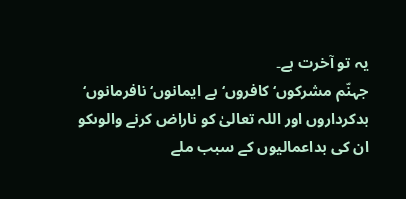یہ تو آخرت ہے۔
جہنّم مشرکوں‘ کافروں‘ بے ایمانوں‘ نافرمانوں‘ بدکرداروں اور اللہ تعالیٰ کو ناراض کرنے والوںکو ان کی بداعمالیوں کے سبب ملے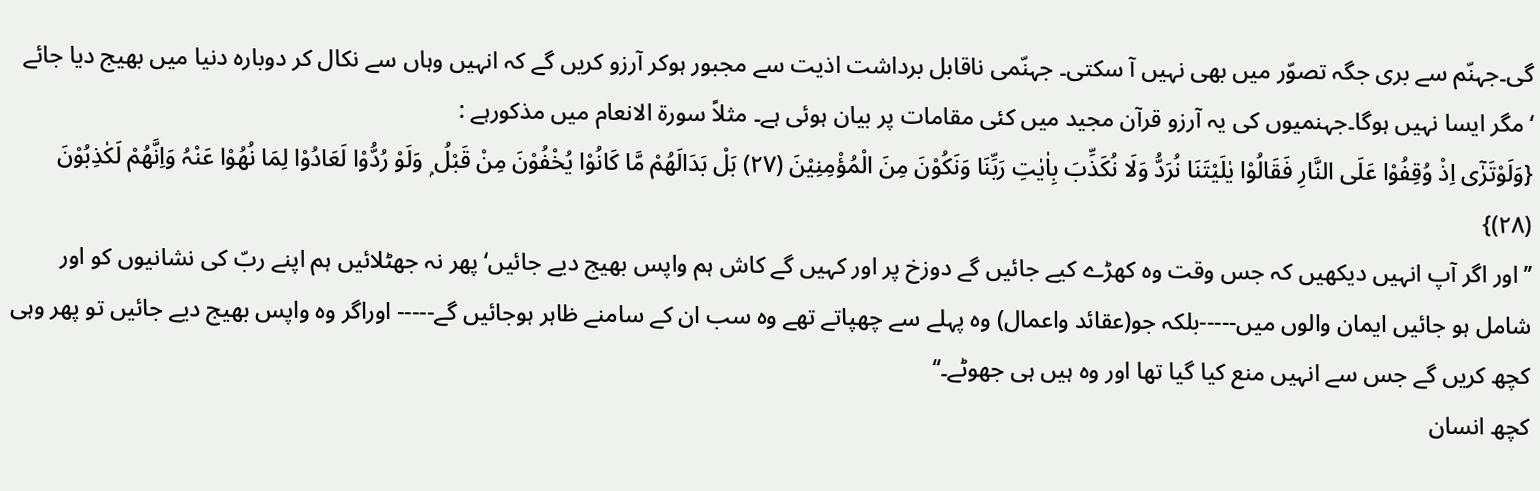گی۔جہنّم سے بری جگہ تصوّر میں بھی نہیں آ سکتی۔ جہنّمی ناقابل برداشت اذیت سے مجبور ہوکر آرزو کریں گے کہ انہیں وہاں سے نکال کر دوبارہ دنیا میں بھیج دیا جائے ‘مگر ایسا نہیں ہوگا۔جہنمیوں کی یہ آرزو قرآن مجید میں کئی مقامات پر بیان ہوئی ہے۔ مثلاً سورۃ الانعام میں مذکورہے :
{وَلَوْتَرٰٓی اِذْ وُقِفُوْا عَلَی النَّارِ فَقَالُوْا یٰلَیْتَنَا نُرَدُّ وَلَا نُکَذِّبَ بِاٰیٰتِ رَبِّنَا وَنَکُوْنَ مِنَ الْمُؤْمِنِیْنَ (۲۷) بَلْ بَدَالَھُمْ مَّا کَانُوْا یُخْفُوْنَ مِنْ قَبْلُ ۭ وَلَوْ رُدُّوْا لَعَادُوْا لِمَا نُھُوْا عَنْہُ وَاِنَّھُمْ لَکٰذِبُوْنَ (۲۸)}
’’اور اگر آپ انہیں دیکھیں کہ جس وقت وہ کھڑے کیے جائیں گے دوزخ پر اور کہیں گے کاش ہم واپس بھیج دیے جائیں‘ پھر نہ جھٹلائیں ہم اپنے ربّ کی نشانیوں کو اور شامل ہو جائیں ایمان والوں میں-----بلکہ جو(عقائد واعمال) وہ پہلے سے چھپاتے تھے وہ سب ان کے سامنے ظاہر ہوجائیں گے----- اوراگر وہ واپس بھیج دیے جائیں تو پھر وہی کچھ کریں گے جس سے انہیں منع کیا گیا تھا اور وہ ہیں ہی جھوٹے۔‘‘
کچھ انسان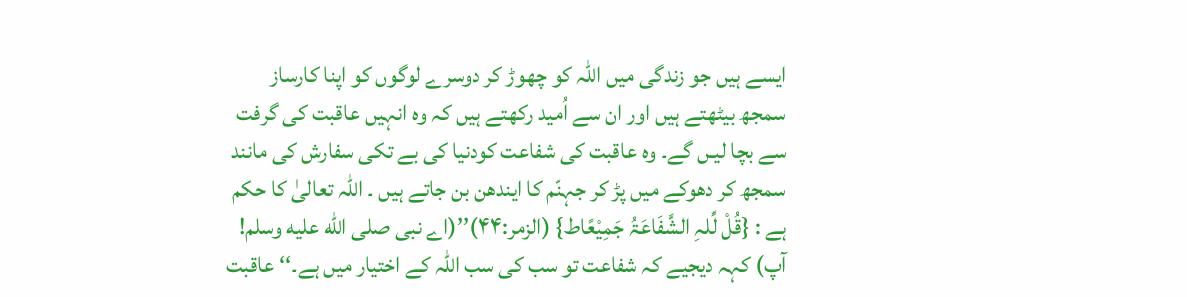ایسے ہیں جو زندگی میں اللہ کو چھوڑ کر دوسرے لوگوں کو اپنا کارساز سمجھ بیٹھتے ہیں اور ان سے اُمید رکھتے ہیں کہ وہ انہیں عاقبت کی گرفت سے بچا لیـں گے۔ وہ عاقبت کی شفاعت کودنیا کی بے تکی سفارش کی مانند سمجھ کر دھوکے میں پڑ کر جہنّم کا ایندھن بن جاتے ہیں ۔ اللہ تعالیٰ کا حکم ہے : {قُلْ لِّلہِ الشَّفَاعَۃُ جَمِیْعًاط} (الزمر:۴۴)’’(اے نبی صلى الله عليه وسلم! آپ) کہہ دیجیے کہ شفاعت تو سب کی سب اللہ کے اختیار میں ہے۔‘‘ عاقبت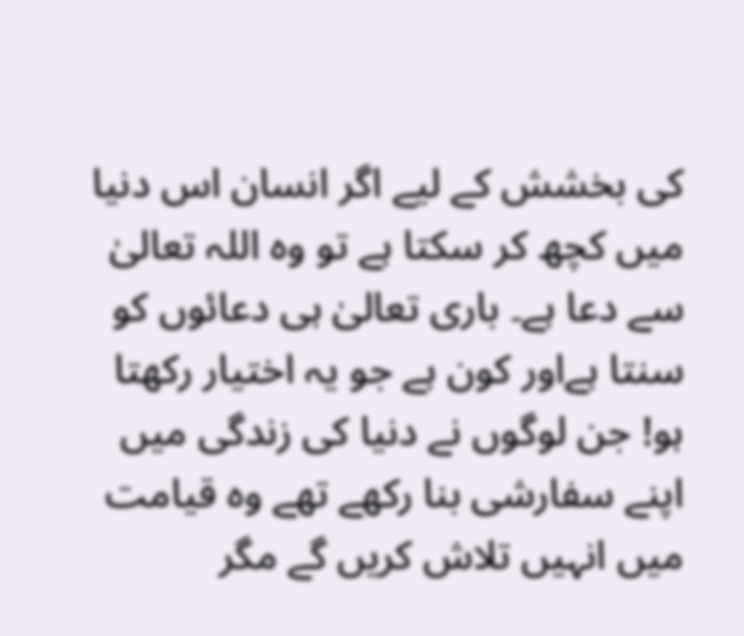کی بخشش کے لیے اگر انسان اس دنیا میں کچھ کر سکتا ہے تو وہ اللہ تعالیٰ سے دعا ہے۔ باری تعالیٰ ہی دعائوں کو سنتا ہےاور کون ہے جو یہ اختیار رکھتا ہو! جن لوگوں نے دنیا کی زندگی میں اپنے سفارشی بنا رکھے تھے وہ قیامت میں انہیں تلاش کریں گے مگر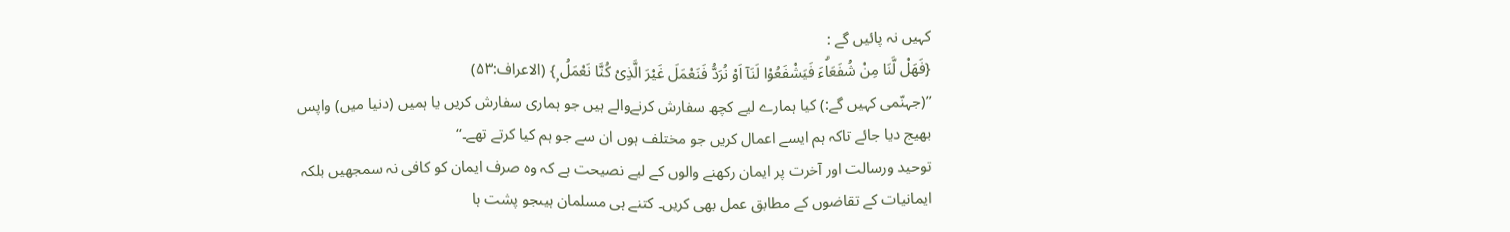کہیں نہ پائیں گے :
{فَھَلْ لَّنَا مِنْ شُفَعَاۗءَ فَیَشْفَعُوْا لَنَآ اَوْ نُرَدُّ فَنَعْمَلَ غَیْرَ الَّذِیْ کُنَّا نَعْمَلُ ۭ} (الاعراف:۵۳)
’’(جہنّمی کہیں گے:) کیا ہمارے لیے کچھ سفارش کرنےوالے ہیں جو ہماری سفارش کریں یا ہمیں (دنیا میں) واپس بھیج دیا جائے تاکہ ہم ایسے اعمال کریں جو مختلف ہوں ان سے جو ہم کیا کرتے تھے۔‘‘
توحید ورسالت اور آخرت پر ایمان رکھنے والوں کے لیے نصیحت ہے کہ وہ صرف ایمان کو کافی نہ سمجھیں بلکہ ایمانیات کے تقاضوں کے مطابق عمل بھی کریں۔ کتنے ہی مسلمان ہیںجو پشت ہا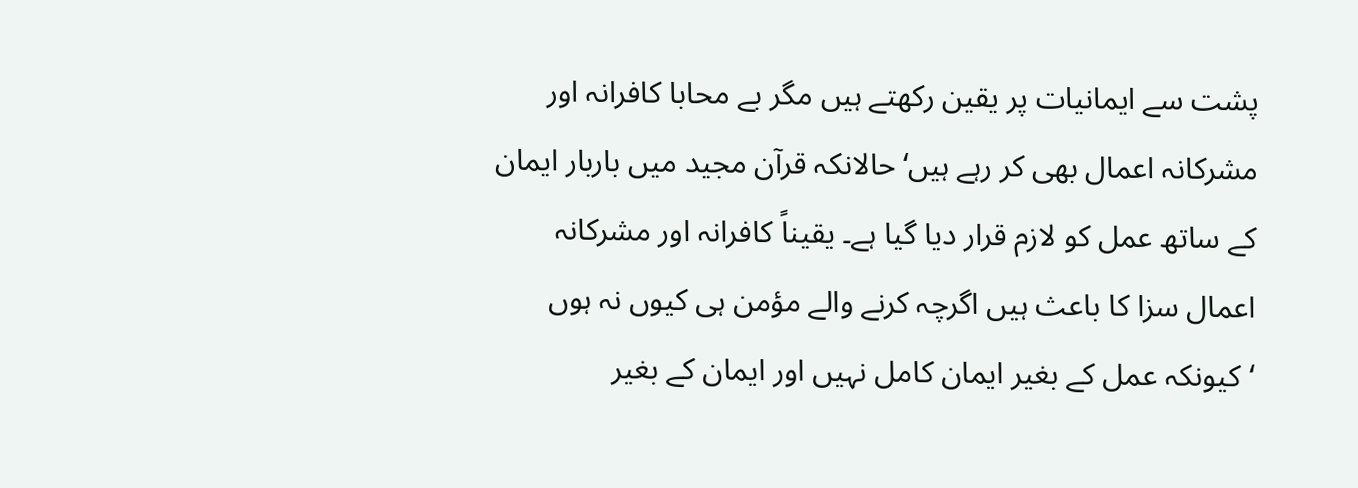پشت سے ایمانیات پر یقین رکھتے ہیں مگر بے محابا کافرانہ اور مشرکانہ اعمال بھی کر رہے ہیں‘حالانکہ قرآن مجید میں باربار ایمان کے ساتھ عمل کو لازم قرار دیا گیا ہے۔ یقیناً کافرانہ اور مشرکانہ اعمال سزا کا باعث ہیں اگرچہ کرنے والے مؤمن ہی کیوں نہ ہوں ‘کیونکہ عمل کے بغیر ایمان کامل نہیں اور ایمان کے بغیر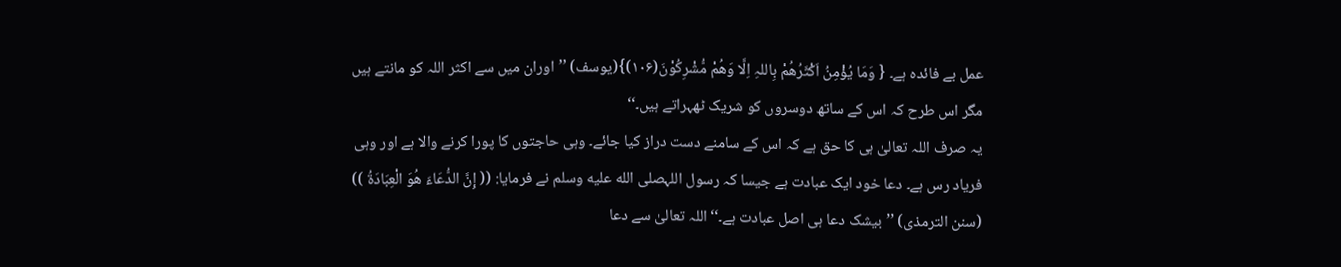عمل بے فائدہ ہے۔ { وَمَا یُؤْمِنُ اَکْثَرُھُمْ بِاللہِ اِلَّا وَھُمْ مُّشْرِکُوْنَ(۱۰۶)}(یوسف) ’’اوران میں سے اکثر اللہ کو مانتے ہیں مگر اس طرح کہ اس کے ساتھ دوسروں کو شریک ٹھہراتے ہیں۔‘‘
یہ صرف اللہ تعالیٰ ہی کا حق ہے کہ اس کے سامنے دست دراز کیا جائے۔ وہی حاجتوں کا پورا کرنے والا ہے اور وہی فریاد رس ہے۔ دعا خود ایک عبادت ہے جیسا کہ رسول اللہصلى الله عليه وسلم نے فرمایا: (( إِنَّ الدُّعَاءَ ھُوَ الْعِبَادَۃُ )) (سنن الترمذی) ’’بیشک دعا ہی اصل عبادت ہے۔‘‘اللہ تعالیٰ سے دعا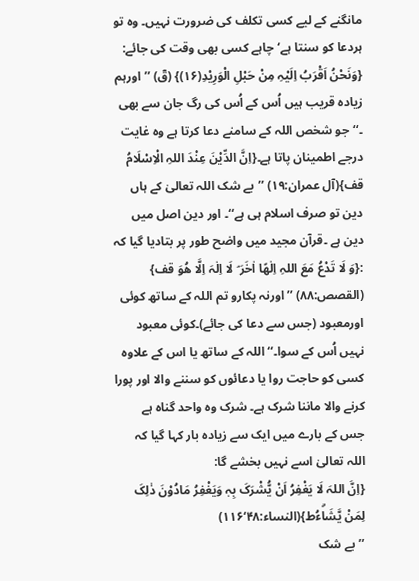مانگنے کے لیے کسی تکلف کی ضرورت نہیں۔ وہ تو ہردعا کو سنتا ہے‘چاہے کسی بھی وقت کی جائے: {وَنَحْنُ اَقْرَبُ اِلَیْہِ مِنْ حَبْلِ الْوَرِیْدِ(۱۶)} (قٓ) ’’اورہم زیادہ قریب ہیں اُس کے اُس کی رگ جان سے بھی ۔‘‘جو شخص اللہ کے سامنے دعا کرتا ہے وہ غایت درجے اطمینان پاتا ہے۔{اِنَّ الدِّیْنَ عِنْدَ اللہِ الْاِسْلَامُ قف}(آل عمران:۱۹) ’’بے شک اللہ تعالیٰ کے ہاں دین تو صرف اسلام ہی ہے‘‘۔ اور دین اصل میں دین ہے ۔قرآن مجید میں واضح طور پر بتادیا گیا کہ :{وَ لَا تَدْعُ مَعَ اللہِ اِلٰھًا اٰخَرَ ۘ لَا اِلٰہَ اِلَّا ھُوَ قف} (القصص:۸۸) ’’اورنہ پکارو تم اللہ کے ساتھ کوئی اورمعبود (جس سے دعا کی جائے)۔کوئی معبود نہیں اُس کے سوا۔‘‘اللہ کے ساتھ یا اس کے علاوہ کسی کو حاجت روا یا دعائوں کو سننے والا اور پورا کرنے والا ماننا شرک ہے۔ شرک وہ واحد گناہ ہے جس کے بارے میں ایک سے زیادہ بار کہا گیا کہ اللہ تعالیٰ اسے نہیں بخشے گا:
{اِنَّ اللہَ لَا یَغْفِرُ اَنْ یُّشْرَکَ بِہٖ وَیَغْفِرُ مَادُوْنَ ذٰلِکَ لِمَنْ یَّشَاۗءُط}(النساء:۴۸‘۱۱۶)
’’بے شک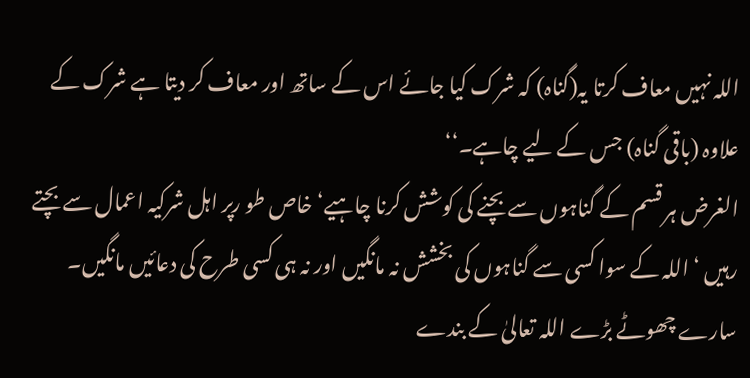اللہ نہیں معاف کرتا یہ(گناہ) کہ شرک کیا جائے اس کے ساتھ اور معاف کر دیتا ہے شرک کے علاوہ (باقی گناہ) جس کے لیے چاہے۔‘‘
الغرض ہر قسم کے گناہوں سے بچنے کی کوشش کرنا چاہیے‘ خاص طو رپر اہل شرکیہ اعمال سے بچتے رہیں ‘ اللہ کے سوا کسی سے گناہوں کی بخشش نہ مانگیں اور نہ ہی کسی طرح کی دعائیں مانگیں۔ سارے چھوٹے بڑے اللہ تعالیٰ کے بندے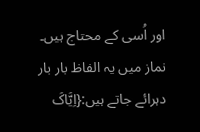اور اُسی کے محتاج ہیں۔ نماز میں یہ الفاظ بار بار دہرائے جاتے ہیں:{اِیَّاکَ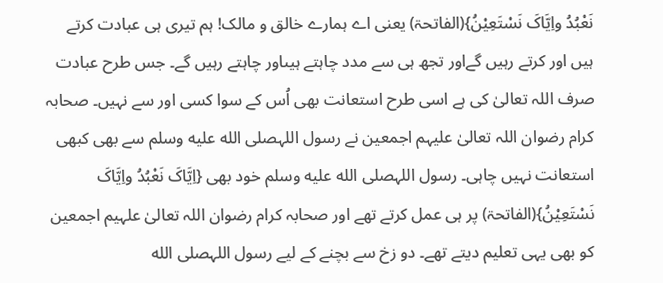نَعْبُدُ واِیَّاکَ نَسْتَعِیْنُ}(الفاتحۃ) یعنی اے ہمارے خالق و مالک! ہم تیری ہی عبادت کرتے ہیں اور کرتے رہیں گےاور تجھ ہی سے مدد چاہتے ہیںاور چاہتے رہیں گے۔ جس طرح عبادت صرف اللہ تعالیٰ کی ہے اسی طرح استعانت بھی اُس کے سوا کسی اور سے نہیں۔ صحابہ کرام رضوان اللہ تعالیٰ علیہم اجمعین نے رسول اللہصلى الله عليه وسلم سے بھی کبھی استعانت نہیں چاہی۔ رسول اللہصلى الله عليه وسلم خود بھی {اِیَّاکَ نَعْبُدُ واِیَّاکَ نَسْتَعِیْنُ}(الفاتحۃ) پر ہی عمل کرتے تھے اور صحابہ کرام رضوان اللہ تعالیٰ علہیم اجمعین کو بھی یہی تعلیم دیتے تھے۔ دو زخ سے بچنے کے لیے رسول اللہصلى الله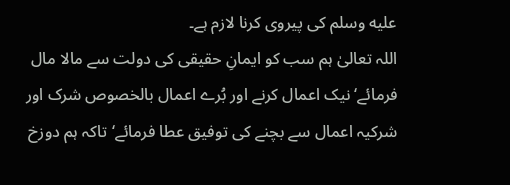عليه وسلم کی پیروی کرنا لازم ہے۔
اللہ تعالیٰ ہم سب کو ایمانِ حقیقی کی دولت سے مالا مال فرمائے‘نیک اعمال کرنے اور بُرے اعمال بالخصوص شرک اور شرکیہ اعمال سے بچنے کی توفیق عطا فرمائے‘تاکہ ہم دوزخ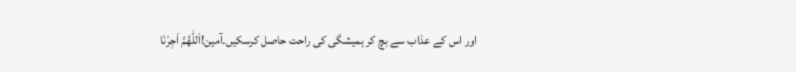اور اس کے عذاب سے بچ کر ہمیشگی کی راحت حاصل کرسکیں۔آمین!اَللّٰھُمَّ اَجِرْنَا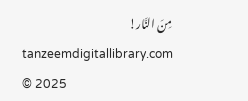مِنَ النَّار!
tanzeemdigitallibrary.com © 2025